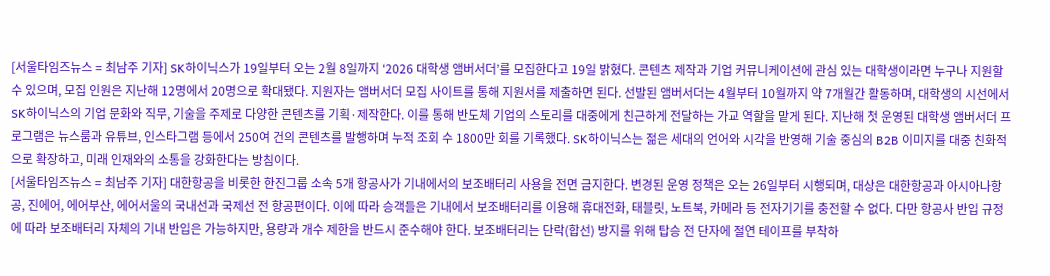[서울타임즈뉴스 = 최남주 기자] SK하이닉스가 19일부터 오는 2월 8일까지 ‘2026 대학생 앰버서더’를 모집한다고 19일 밝혔다. 콘텐츠 제작과 기업 커뮤니케이션에 관심 있는 대학생이라면 누구나 지원할 수 있으며, 모집 인원은 지난해 12명에서 20명으로 확대됐다. 지원자는 앰버서더 모집 사이트를 통해 지원서를 제출하면 된다. 선발된 앰버서더는 4월부터 10월까지 약 7개월간 활동하며, 대학생의 시선에서 SK하이닉스의 기업 문화와 직무, 기술을 주제로 다양한 콘텐츠를 기획·제작한다. 이를 통해 반도체 기업의 스토리를 대중에게 친근하게 전달하는 가교 역할을 맡게 된다. 지난해 첫 운영된 대학생 앰버서더 프로그램은 뉴스룸과 유튜브, 인스타그램 등에서 250여 건의 콘텐츠를 발행하며 누적 조회 수 1800만 회를 기록했다. SK하이닉스는 젊은 세대의 언어와 시각을 반영해 기술 중심의 B2B 이미지를 대중 친화적으로 확장하고, 미래 인재와의 소통을 강화한다는 방침이다.
[서울타임즈뉴스 = 최남주 기자] 대한항공을 비롯한 한진그룹 소속 5개 항공사가 기내에서의 보조배터리 사용을 전면 금지한다. 변경된 운영 정책은 오는 26일부터 시행되며, 대상은 대한항공과 아시아나항공, 진에어, 에어부산, 에어서울의 국내선과 국제선 전 항공편이다. 이에 따라 승객들은 기내에서 보조배터리를 이용해 휴대전화, 태블릿, 노트북, 카메라 등 전자기기를 충전할 수 없다. 다만 항공사 반입 규정에 따라 보조배터리 자체의 기내 반입은 가능하지만, 용량과 개수 제한을 반드시 준수해야 한다. 보조배터리는 단락(합선) 방지를 위해 탑승 전 단자에 절연 테이프를 부착하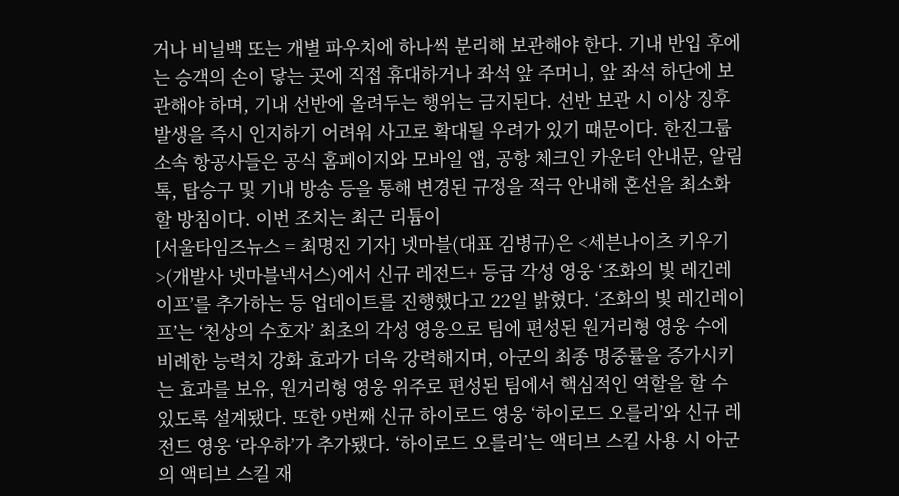거나 비닐백 또는 개별 파우치에 하나씩 분리해 보관해야 한다. 기내 반입 후에는 승객의 손이 닿는 곳에 직접 휴대하거나 좌석 앞 주머니, 앞 좌석 하단에 보관해야 하며, 기내 선반에 올려두는 행위는 금지된다. 선반 보관 시 이상 징후 발생을 즉시 인지하기 어려워 사고로 확대될 우려가 있기 때문이다. 한진그룹 소속 항공사들은 공식 홈페이지와 모바일 앱, 공항 체크인 카운터 안내문, 알림톡, 탑승구 및 기내 방송 등을 통해 변경된 규정을 적극 안내해 혼선을 최소화할 방침이다. 이번 조치는 최근 리튬이
[서울타임즈뉴스 = 최명진 기자] 넷마블(대표 김병규)은 <세븐나이츠 키우기>(개발사 넷마블넥서스)에서 신규 레전드+ 등급 각성 영웅 ‘조화의 빛 레긴레이프’를 추가하는 등 업데이트를 진행했다고 22일 밝혔다. ‘조화의 빛 레긴레이프’는 ‘천상의 수호자’ 최초의 각성 영웅으로 팀에 편성된 원거리형 영웅 수에 비례한 능력치 강화 효과가 더욱 강력해지며, 아군의 최종 명중률을 증가시키는 효과를 보유, 원거리형 영웅 위주로 편성된 팀에서 핵심적인 역할을 할 수 있도록 설계됐다. 또한 9번째 신규 하이로드 영웅 ‘하이로드 오를리’와 신규 레전드 영웅 ‘라우하’가 추가됐다. ‘하이로드 오를리’는 액티브 스킬 사용 시 아군의 액티브 스킬 재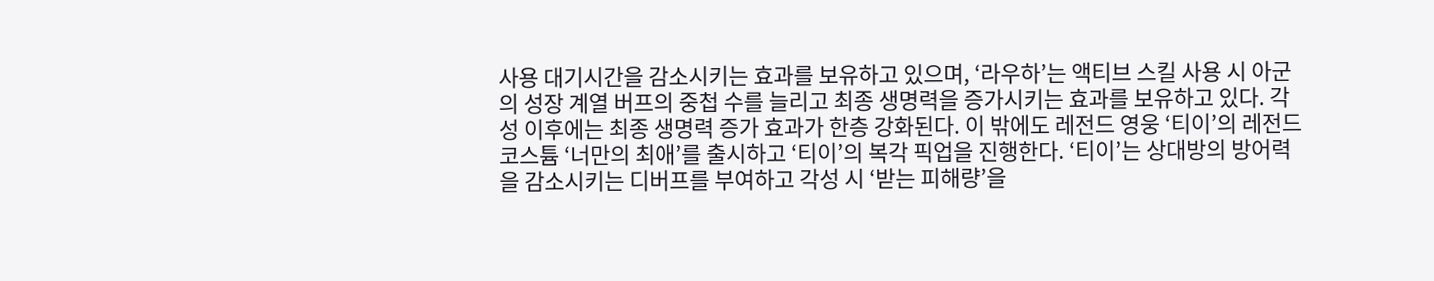사용 대기시간을 감소시키는 효과를 보유하고 있으며, ‘라우하’는 액티브 스킬 사용 시 아군의 성장 계열 버프의 중첩 수를 늘리고 최종 생명력을 증가시키는 효과를 보유하고 있다. 각성 이후에는 최종 생명력 증가 효과가 한층 강화된다. 이 밖에도 레전드 영웅 ‘티이’의 레전드 코스튬 ‘너만의 최애’를 출시하고 ‘티이’의 복각 픽업을 진행한다. ‘티이’는 상대방의 방어력을 감소시키는 디버프를 부여하고 각성 시 ‘받는 피해량’을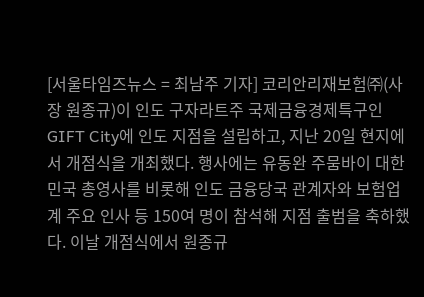[서울타임즈뉴스 = 최남주 기자] 코리안리재보험㈜(사장 원종규)이 인도 구자라트주 국제금융경제특구인 GIFT City에 인도 지점을 설립하고, 지난 20일 현지에서 개점식을 개최했다. 행사에는 유동완 주뭄바이 대한민국 총영사를 비롯해 인도 금융당국 관계자와 보험업계 주요 인사 등 150여 명이 참석해 지점 출범을 축하했다. 이날 개점식에서 원종규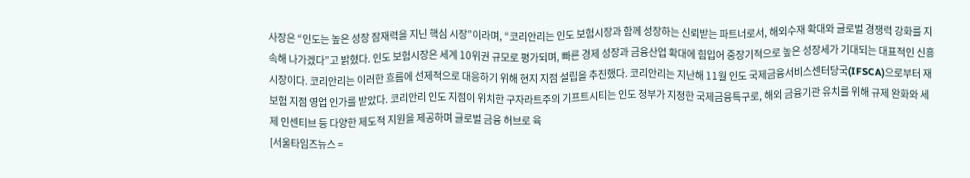사장은 “인도는 높은 성장 잠재력을 지닌 핵심 시장”이라며, “코리안리는 인도 보험시장과 함께 성장하는 신뢰받는 파트너로서, 해외수재 확대와 글로벌 경쟁력 강화를 지속해 나가겠다”고 밝혔다. 인도 보험시장은 세계 10위권 규모로 평가되며, 빠른 경제 성장과 금융산업 확대에 힘입어 중장기적으로 높은 성장세가 기대되는 대표적인 신흥 시장이다. 코리안리는 이러한 흐름에 선제적으로 대응하기 위해 현지 지점 설립을 추진했다. 코리안리는 지난해 11월 인도 국제금융서비스센터당국(IFSCA)으로부터 재보험 지점 영업 인가를 받았다. 코리안리 인도 지점이 위치한 구자라트주의 기프트시티는 인도 정부가 지정한 국제금융특구로, 해외 금융기관 유치를 위해 규제 완화와 세제 인센티브 등 다양한 제도적 지원을 제공하며 글로벌 금융 허브로 육
[서울타임즈뉴스 =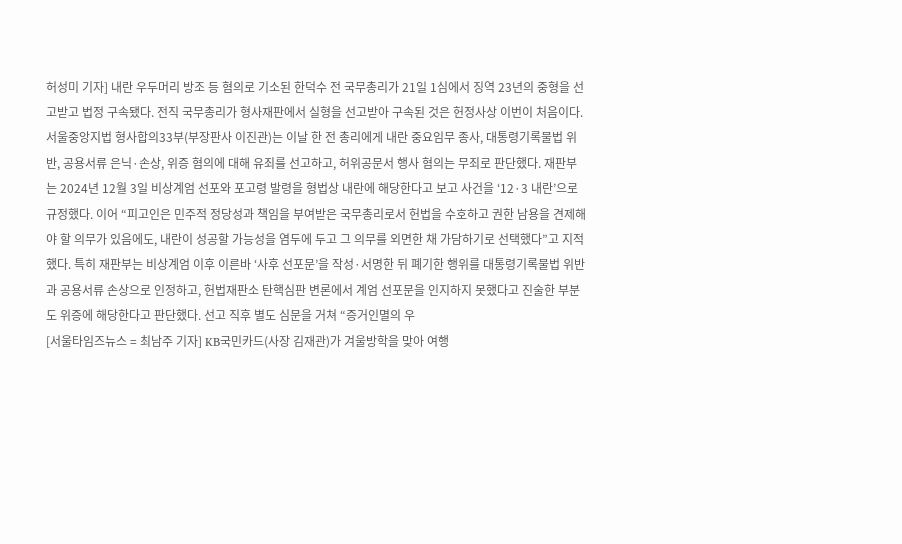허성미 기자] 내란 우두머리 방조 등 혐의로 기소된 한덕수 전 국무총리가 21일 1심에서 징역 23년의 중형을 선고받고 법정 구속됐다. 전직 국무총리가 형사재판에서 실형을 선고받아 구속된 것은 헌정사상 이번이 처음이다. 서울중앙지법 형사합의33부(부장판사 이진관)는 이날 한 전 총리에게 내란 중요임무 종사, 대통령기록물법 위반, 공용서류 은닉·손상, 위증 혐의에 대해 유죄를 선고하고, 허위공문서 행사 혐의는 무죄로 판단했다. 재판부는 2024년 12월 3일 비상계엄 선포와 포고령 발령을 형법상 내란에 해당한다고 보고 사건을 ‘12·3 내란’으로 규정했다. 이어 “피고인은 민주적 정당성과 책임을 부여받은 국무총리로서 헌법을 수호하고 권한 남용을 견제해야 할 의무가 있음에도, 내란이 성공할 가능성을 염두에 두고 그 의무를 외면한 채 가담하기로 선택했다”고 지적했다. 특히 재판부는 비상계엄 이후 이른바 ‘사후 선포문’을 작성·서명한 뒤 폐기한 행위를 대통령기록물법 위반과 공용서류 손상으로 인정하고, 헌법재판소 탄핵심판 변론에서 계엄 선포문을 인지하지 못했다고 진술한 부분도 위증에 해당한다고 판단했다. 선고 직후 별도 심문을 거쳐 “증거인멸의 우
[서울타임즈뉴스 = 최남주 기자] KB국민카드(사장 김재관)가 겨울방학을 맞아 여행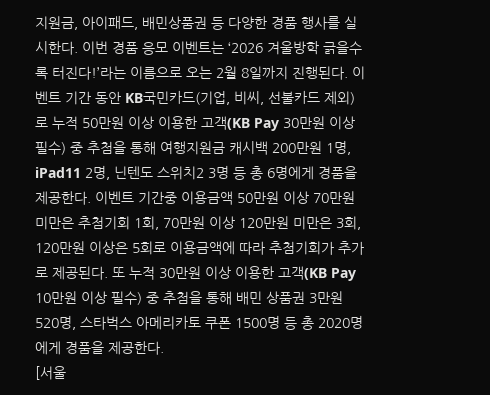지원금, 아이패드, 배민상품권 등 다양한 경품 행사를 실시한다. 이번 경품 응모 이벤트는 ‘2026 겨울방학 긁을수록 터진다!’라는 이름으로 오는 2월 8일까지 진행된다. 이벤트 기간 동안 KB국민카드(기업, 비씨, 선불카드 제외)로 누적 50만원 이상 이용한 고객(KB Pay 30만원 이상 필수) 중 추첨을 통해 여행지원금 캐시백 200만원 1명, iPad11 2명, 닌텐도 스위치2 3명 등 총 6명에게 경품을 제공한다. 이벤트 기간중 이용금액 50만원 이상 70만원 미만은 추첨기회 1회, 70만원 이상 120만원 미만은 3회, 120만원 이상은 5회로 이용금액에 따라 추첨기회가 추가로 제공된다. 또 누적 30만원 이상 이용한 고객(KB Pay 10만원 이상 필수) 중 추첨을 통해 배민 상품권 3만원 520명, 스타벅스 아메리카토 쿠폰 1500명 등 총 2020명에게 경품을 제공한다.
[서울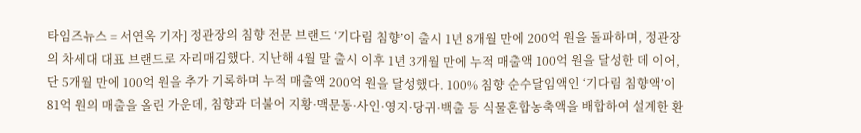타임즈뉴스 = 서연옥 기자] 정관장의 침향 전문 브랜드 ‘기다림 침향’이 출시 1년 8개월 만에 200억 원을 돌파하며, 정관장의 차세대 대표 브랜드로 자리매김했다. 지난해 4월 말 출시 이후 1년 3개월 만에 누적 매출액 100억 원을 달성한 데 이어, 단 5개월 만에 100억 원을 추가 기록하며 누적 매출액 200억 원을 달성했다. 100% 침향 순수달임액인 ‘기다림 침향액’이 81억 원의 매출을 올린 가운데, 침향과 더불어 지황·맥문동·사인·영지·당귀·백출 등 식물혼합농축액을 배합하여 설계한 환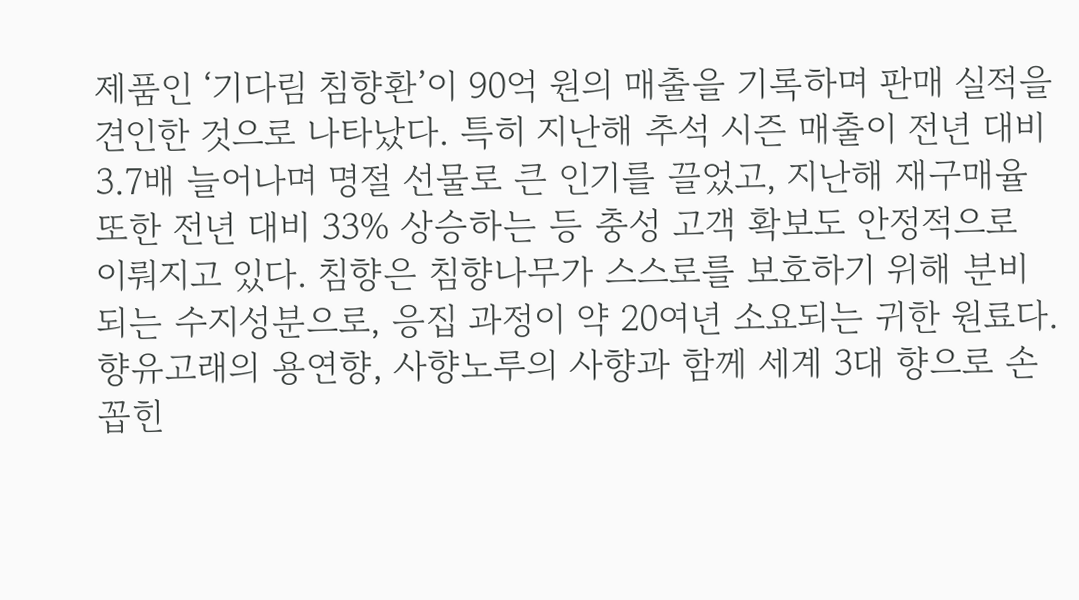제품인 ‘기다림 침향환’이 90억 원의 매출을 기록하며 판매 실적을 견인한 것으로 나타났다. 특히 지난해 추석 시즌 매출이 전년 대비 3.7배 늘어나며 명절 선물로 큰 인기를 끌었고, 지난해 재구매율 또한 전년 대비 33% 상승하는 등 충성 고객 확보도 안정적으로 이뤄지고 있다. 침향은 침향나무가 스스로를 보호하기 위해 분비되는 수지성분으로, 응집 과정이 약 20여년 소요되는 귀한 원료다. 향유고래의 용연향, 사향노루의 사향과 함께 세계 3대 향으로 손꼽힌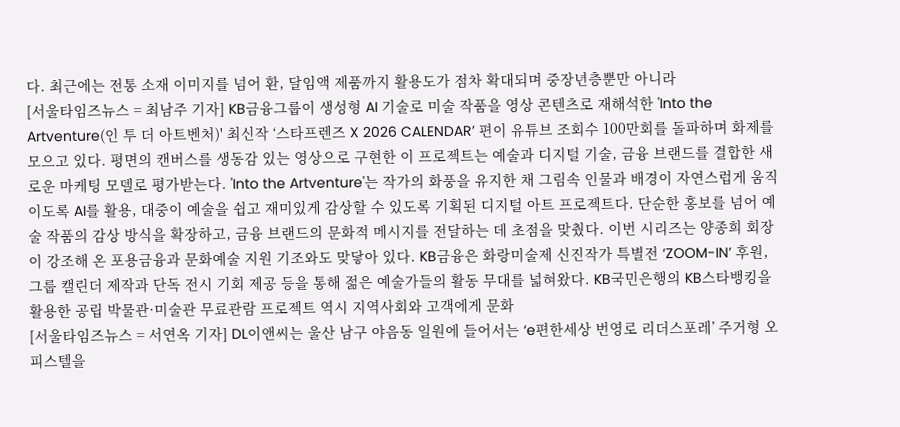다. 최근에는 전통 소재 이미지를 넘어 환, 달임액 제품까지 활용도가 점차 확대되며 중장년층뿐만 아니라
[서울타임즈뉴스 = 최남주 기자] KB금융그룹이 생성형 AI 기술로 미술 작품을 영상 콘텐츠로 재해석한 'Into the Artventure(인 투 더 아트벤처)' 최신작 ‘스타프렌즈 X 2026 CALENDAR’ 편이 유튜브 조회수 100만회를 돌파하며 화제를 모으고 있다. 평면의 캔버스를 생동감 있는 영상으로 구현한 이 프로젝트는 예술과 디지털 기술, 금융 브랜드를 결합한 새로운 마케팅 모델로 평가받는다. 'Into the Artventure'는 작가의 화풍을 유지한 채 그림속 인물과 배경이 자연스럽게 움직이도록 AI를 활용, 대중이 예술을 쉽고 재미있게 감상할 수 있도록 기획된 디지털 아트 프로젝트다. 단순한 홍보를 넘어 예술 작품의 감상 방식을 확장하고, 금융 브랜드의 문화적 메시지를 전달하는 데 초점을 맞췄다. 이번 시리즈는 양종희 회장이 강조해 온 포용금융과 문화예술 지원 기조와도 맞닿아 있다. KB금융은 화랑미술제 신진작가 특별전 ‘ZOOM-IN’ 후원, 그룹 캘린더 제작과 단독 전시 기회 제공 등을 통해 젊은 예술가들의 활동 무대를 넓혀왔다. KB국민은행의 KB스타뱅킹을 활용한 공립 박물관·미술관 무료관람 프로젝트 역시 지역사회와 고객에게 문화
[서울타임즈뉴스 = 서연옥 기자] DL이앤씨는 울산 남구 야음동 일원에 들어서는 ‘e편한세상 번영로 리더스포레’ 주거형 오피스텔을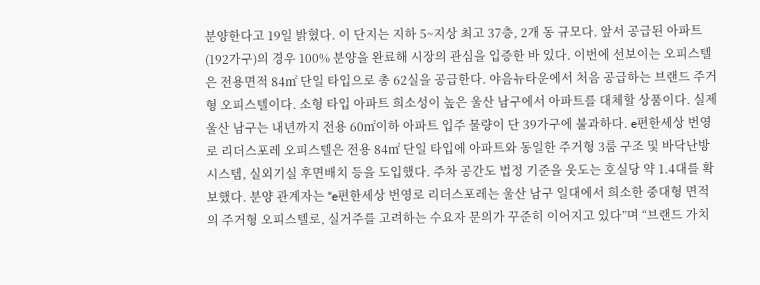분양한다고 19일 밝혔다. 이 단지는 지하 5~지상 최고 37층, 2개 동 규모다. 앞서 공급된 아파트(192가구)의 경우 100% 분양을 완료해 시장의 관심을 입증한 바 있다. 이번에 선보이는 오피스텔은 전용면적 84㎡ 단일 타입으로 총 62실을 공급한다. 야음뉴타운에서 처음 공급하는 브랜드 주거형 오피스텔이다. 소형 타입 아파트 희소성이 높은 울산 남구에서 아파트를 대체할 상품이다. 실제 울산 남구는 내년까지 전용 60㎡이하 아파트 입주 물량이 단 39가구에 불과하다. e편한세상 번영로 리더스포레 오피스텔은 전용 84㎡ 단일 타입에 아파트와 동일한 주거형 3룸 구조 및 바닥난방 시스템, 실외기실 후면배치 등을 도입했다. 주차 공간도 법정 기준을 웃도는 호실당 약 1.4대를 확보했다. 분양 관계자는 “e편한세상 번영로 리더스포레는 울산 남구 일대에서 희소한 중대형 면적의 주거형 오피스텔로, 실거주를 고려하는 수요자 문의가 꾸준히 이어지고 있다”며 “브랜드 가치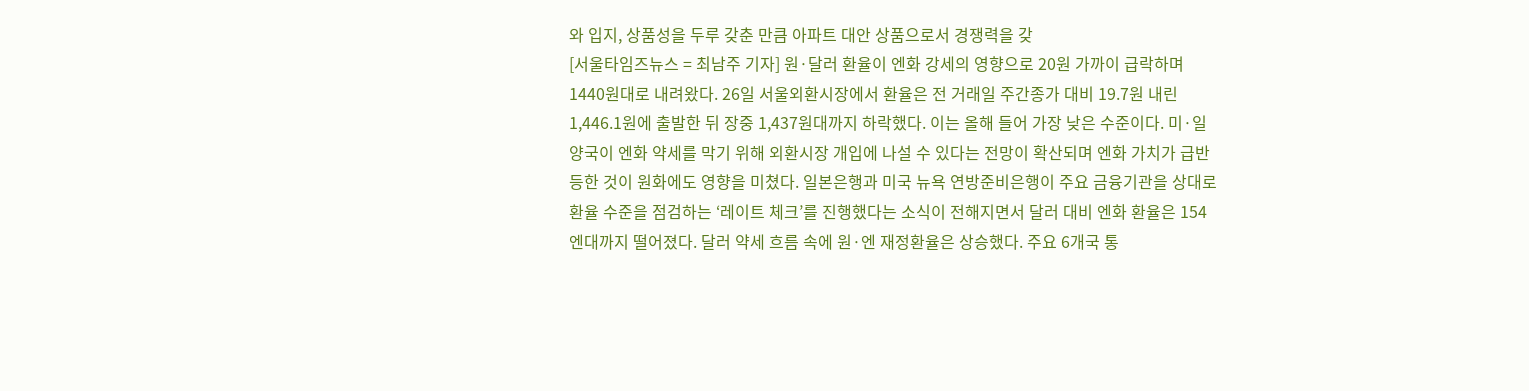와 입지, 상품성을 두루 갖춘 만큼 아파트 대안 상품으로서 경쟁력을 갖
[서울타임즈뉴스 = 최남주 기자] 원·달러 환율이 엔화 강세의 영향으로 20원 가까이 급락하며 1440원대로 내려왔다. 26일 서울외환시장에서 환율은 전 거래일 주간종가 대비 19.7원 내린 1,446.1원에 출발한 뒤 장중 1,437원대까지 하락했다. 이는 올해 들어 가장 낮은 수준이다. 미·일 양국이 엔화 약세를 막기 위해 외환시장 개입에 나설 수 있다는 전망이 확산되며 엔화 가치가 급반등한 것이 원화에도 영향을 미쳤다. 일본은행과 미국 뉴욕 연방준비은행이 주요 금융기관을 상대로 환율 수준을 점검하는 ‘레이트 체크’를 진행했다는 소식이 전해지면서 달러 대비 엔화 환율은 154엔대까지 떨어졌다. 달러 약세 흐름 속에 원·엔 재정환율은 상승했다. 주요 6개국 통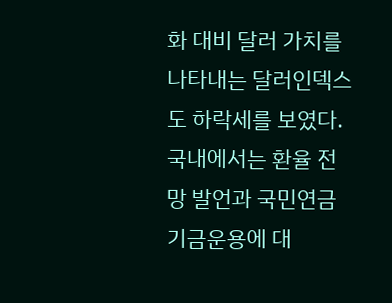화 대비 달러 가치를 나타내는 달러인덱스도 하락세를 보였다. 국내에서는 환율 전망 발언과 국민연금 기금운용에 대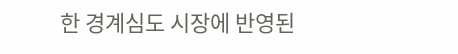한 경계심도 시장에 반영된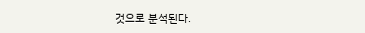것으로 분석된다.